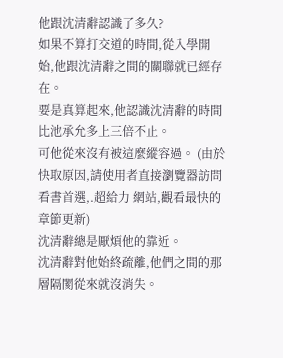他跟沈清辭認識了多久?
如果不算打交道的時間,從入學開始,他跟沈清辭之間的關聯就已經存在。
要是真算起來,他認識沈清辭的時間比池承允多上三倍不止。
可他從來沒有被這麼縱容過。 (由於快取原因,請使用者直接瀏覽器訪問 看書首選,.超給力 網站,觀看最快的章節更新)
沈清辭總是厭煩他的靠近。
沈清辭對他始終疏離,他們之間的那層隔閡從來就沒消失。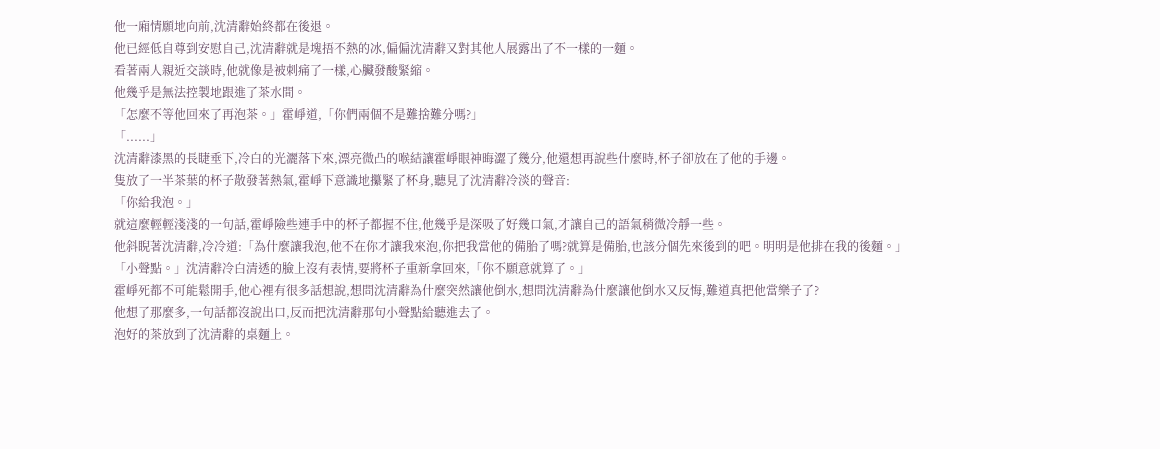他一廂情願地向前,沈清辭始終都在後退。
他已經低自尊到安慰自己,沈清辭就是塊捂不熱的冰,偏偏沈清辭又對其他人展露出了不一樣的一麵。
看著兩人親近交談時,他就像是被刺痛了一樣,心臟發酸緊縮。
他幾乎是無法控製地跟進了茶水間。
「怎麼不等他回來了再泡茶。」霍崢道,「你們兩個不是難捨難分嗎?」
「......」
沈清辭漆黑的長睫垂下,冷白的光灑落下來,漂亮微凸的喉結讓霍崢眼神晦澀了幾分,他還想再說些什麼時,杯子卻放在了他的手邊。
隻放了一半茶葉的杯子散發著熱氣,霍崢下意識地攥緊了杯身,聽見了沈清辭冷淡的聲音:
「你給我泡。」
就這麼輕輕淺淺的一句話,霍崢險些連手中的杯子都握不住,他幾乎是深吸了好幾口氣,才讓自己的語氣稍微冷靜一些。
他斜睨著沈清辭,冷冷道:「為什麼讓我泡,他不在你才讓我來泡,你把我當他的備胎了嗎?就算是備胎,也該分個先來後到的吧。明明是他排在我的後麵。」
「小聲點。」沈清辭冷白清透的臉上沒有表情,要將杯子重新拿回來,「你不願意就算了。」
霍崢死都不可能鬆開手,他心裡有很多話想說,想問沈清辭為什麼突然讓他倒水,想問沈清辭為什麼讓他倒水又反悔,難道真把他當樂子了?
他想了那麼多,一句話都沒說出口,反而把沈清辭那句小聲點給聽進去了。
泡好的茶放到了沈清辭的桌麵上。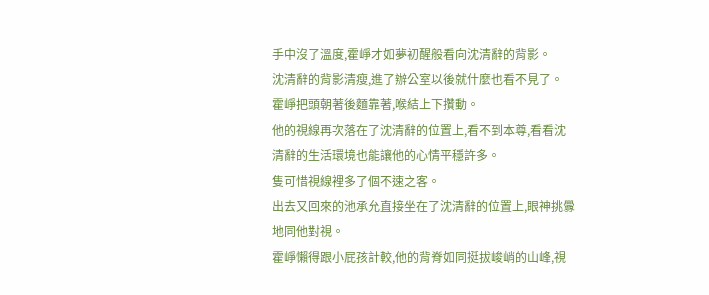手中沒了溫度,霍崢才如夢初醒般看向沈清辭的背影。
沈清辭的背影清瘦,進了辦公室以後就什麼也看不見了。
霍崢把頭朝著後麵靠著,喉結上下攢動。
他的視線再次落在了沈清辭的位置上,看不到本尊,看看沈清辭的生活環境也能讓他的心情平穩許多。
隻可惜視線裡多了個不速之客。
出去又回來的池承允直接坐在了沈清辭的位置上,眼神挑釁地同他對視。
霍崢懶得跟小屁孩計較,他的背脊如同挺拔峻峭的山峰,視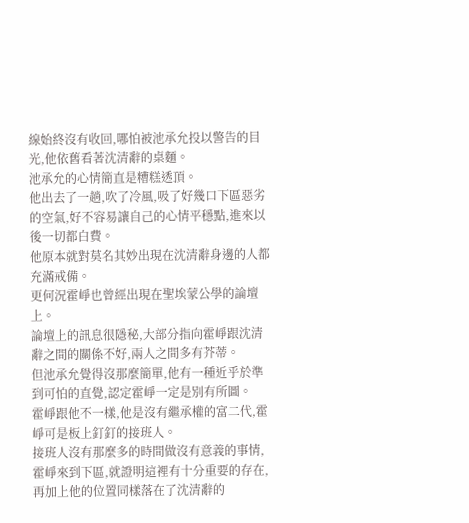線始終沒有收回,哪怕被池承允投以警告的目光,他依舊看著沈清辭的桌麵。
池承允的心情簡直是糟糕透頂。
他出去了一趟,吹了冷風,吸了好幾口下區惡劣的空氣,好不容易讓自己的心情平穩點,進來以後一切都白費。
他原本就對莫名其妙出現在沈清辭身邊的人都充滿戒備。
更何況霍崢也曾經出現在聖埃蒙公學的論壇上。
論壇上的訊息很隱秘,大部分指向霍崢跟沈清辭之間的關係不好,兩人之間多有芥蒂。
但池承允覺得沒那麼簡單,他有一種近乎於準到可怕的直覺,認定霍崢一定是別有所圖。
霍崢跟他不一樣,他是沒有繼承權的富二代,霍崢可是板上釘釘的接班人。
接班人沒有那麼多的時間做沒有意義的事情,霍崢來到下區,就證明這裡有十分重要的存在,再加上他的位置同樣落在了沈清辭的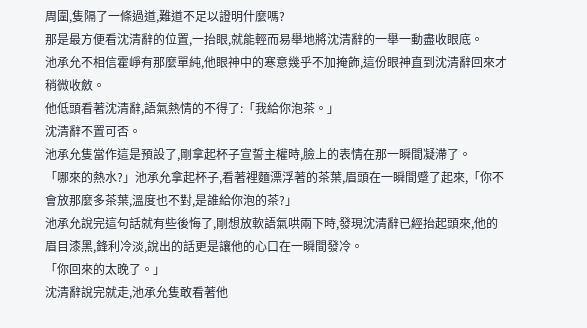周圍,隻隔了一條過道,難道不足以證明什麼嗎?
那是最方便看沈清辭的位置,一抬眼,就能輕而易舉地將沈清辭的一舉一動盡收眼底。
池承允不相信霍崢有那麼單純,他眼神中的寒意幾乎不加掩飾,這份眼神直到沈清辭回來才稍微收斂。
他低頭看著沈清辭,語氣熱情的不得了:「我給你泡茶。」
沈清辭不置可否。
池承允隻當作這是預設了,剛拿起杯子宣誓主權時,臉上的表情在那一瞬間凝滯了。
「哪來的熱水?」池承允拿起杯子,看著裡麵漂浮著的茶葉,眉頭在一瞬間蹙了起來,「你不會放那麼多茶葉,溫度也不對,是誰給你泡的茶?」
池承允說完這句話就有些後悔了,剛想放軟語氣哄兩下時,發現沈清辭已經抬起頭來,他的眉目漆黑,鋒利冷淡,說出的話更是讓他的心口在一瞬間發冷。
「你回來的太晚了。」
沈清辭說完就走,池承允隻敢看著他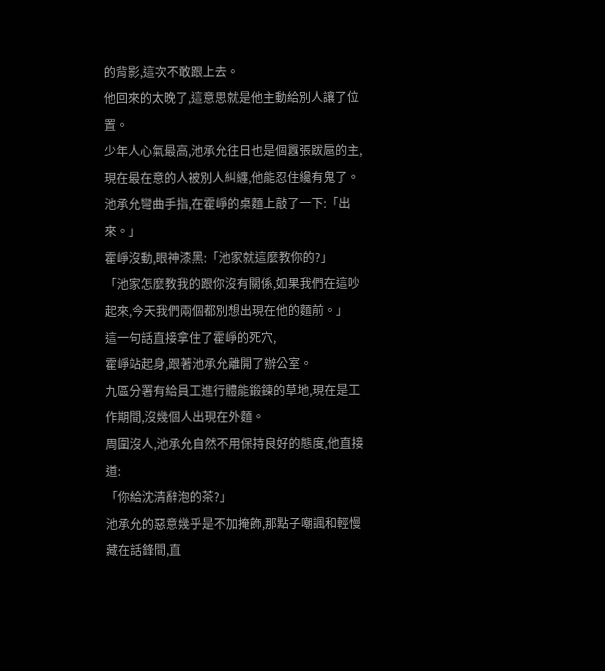的背影,這次不敢跟上去。
他回來的太晚了,這意思就是他主動給別人讓了位置。
少年人心氣最高,池承允往日也是個囂張跋扈的主,現在最在意的人被別人糾纏,他能忍住纔有鬼了。
池承允彎曲手指,在霍崢的桌麵上敲了一下:「出來。」
霍崢沒動,眼神漆黑:「池家就這麼教你的?」
「池家怎麼教我的跟你沒有關係,如果我們在這吵起來,今天我們兩個都別想出現在他的麵前。」
這一句話直接拿住了霍崢的死穴,
霍崢站起身,跟著池承允離開了辦公室。
九區分署有給員工進行體能鍛鍊的草地,現在是工作期間,沒幾個人出現在外麵。
周圍沒人,池承允自然不用保持良好的態度,他直接道:
「你給沈清辭泡的茶?」
池承允的惡意幾乎是不加掩飾,那點子嘲諷和輕慢藏在話鋒間,直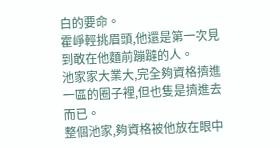白的要命。
霍崢輕挑眉頭,他還是第一次見到敢在他麵前蹦躂的人。
池家家大業大,完全夠資格擠進一區的圈子裡,但也隻是擠進去而已。
整個池家,夠資格被他放在眼中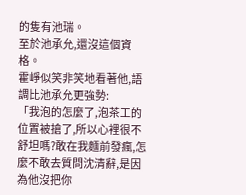的隻有池瑞。
至於池承允,還沒這個資格。
霍崢似笑非笑地看著他,語調比池承允更強勢:
「我泡的怎麼了,泡茶工的位置被搶了,所以心裡很不舒坦嗎?敢在我麵前發瘋,怎麼不敢去質問沈清辭,是因為他沒把你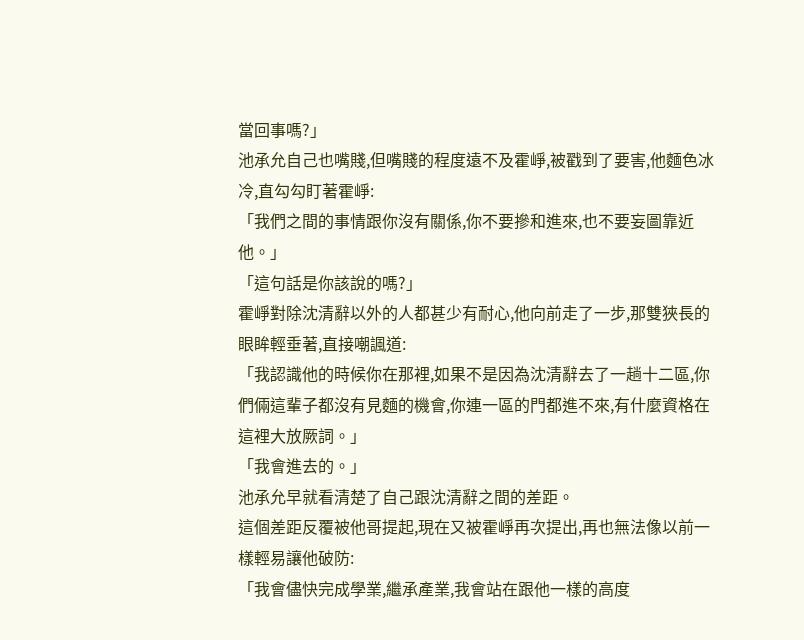當回事嗎?」
池承允自己也嘴賤,但嘴賤的程度遠不及霍崢,被戳到了要害,他麵色冰冷,直勾勾盯著霍崢:
「我們之間的事情跟你沒有關係,你不要摻和進來,也不要妄圖靠近他。」
「這句話是你該說的嗎?」
霍崢對除沈清辭以外的人都甚少有耐心,他向前走了一步,那雙狹長的眼眸輕垂著,直接嘲諷道:
「我認識他的時候你在那裡,如果不是因為沈清辭去了一趟十二區,你們倆這輩子都沒有見麵的機會,你連一區的門都進不來,有什麼資格在這裡大放厥詞。」
「我會進去的。」
池承允早就看清楚了自己跟沈清辭之間的差距。
這個差距反覆被他哥提起,現在又被霍崢再次提出,再也無法像以前一樣輕易讓他破防:
「我會儘快完成學業,繼承產業,我會站在跟他一樣的高度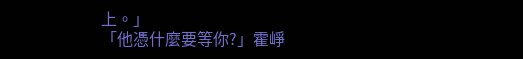上。」
「他憑什麼要等你?」霍崢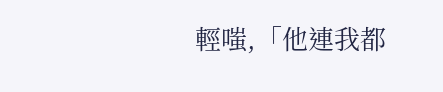輕嗤,「他連我都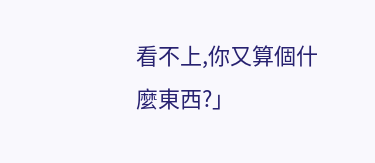看不上,你又算個什麼東西?」